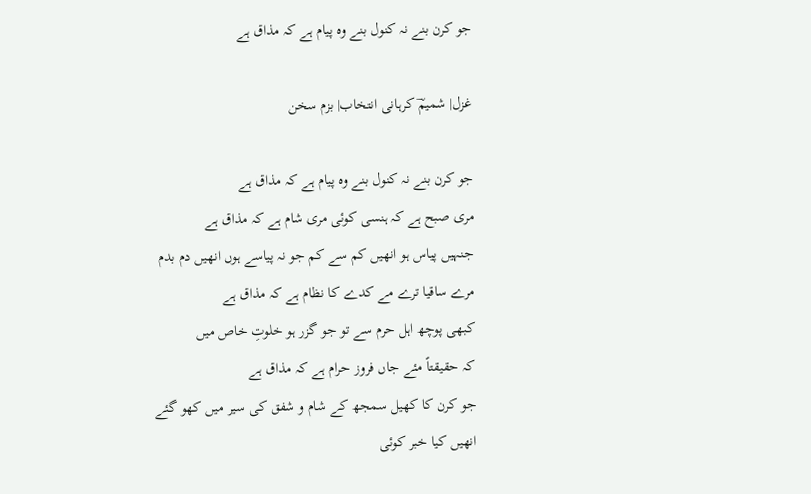جو کرن بنے نہ کنول بنے وہ پیام ہے کہ مذاق ہے

غزل| شمیمؔ کرہانی انتخاب| بزم سخن

جو کرن بنے نہ کنول بنے وہ پیام ہے کہ مذاق ہے
مری صبح ہے کہ ہنسی کوئی مری شام ہے کہ مذاق ہے
جنہیں پیاس ہو انھیں کم سے کم جو نہ پیاسے ہوں انھیں دم بدم
مرے ساقیا ترے مے کدے کا نظام ہے کہ مذاق ہے
کبھی پوچھ اہل حرم سے تو جو گزر ہو خلوتِ خاص میں
کہ حقیقتاً مئے جاں فروز حرام ہے کہ مذاق ہے
جو کرن کا کھیل سمجھ کے شام و شفق کی سیر میں کھو گئے
انھیں کیا خبر کوئی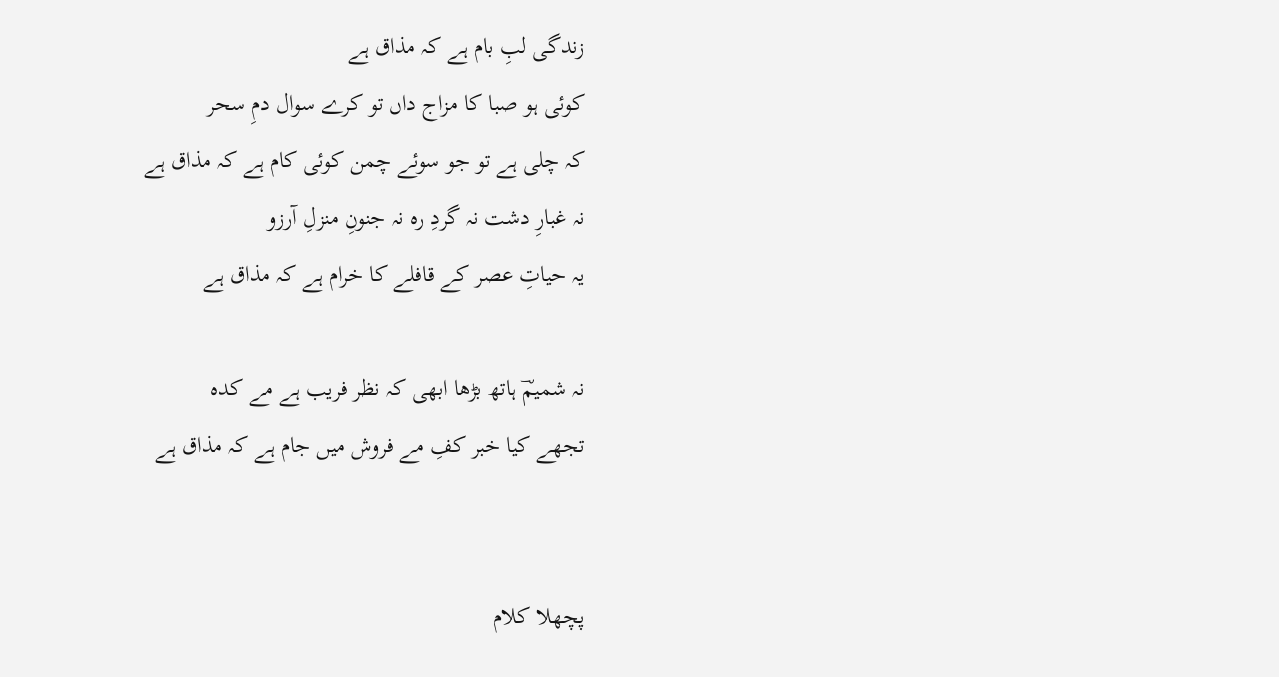زندگی لبِ بام ہے کہ مذاق ہے
کوئی ہو صبا کا مزاج داں تو کرے سوال دمِ سحر
کہ چلی ہے تو جو سوئے چمن کوئی کام ہے کہ مذاق ہے
نہ غبارِ دشت نہ گردِ رہ نہ جنونِ منزلِ آرزو
یہ حیاتِ عصر کے قافلے کا خرام ہے کہ مذاق ہے

نہ شمیمؔ ہاتھ بڑھا ابھی کہ نظر فریب ہے مے کدہ
تجھے کیا خبر کفِ مے فروش میں جام ہے کہ مذاق ہے


پچھلا کلام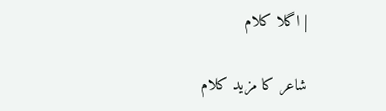| اگلا کلام

شاعر کا مزید کلام